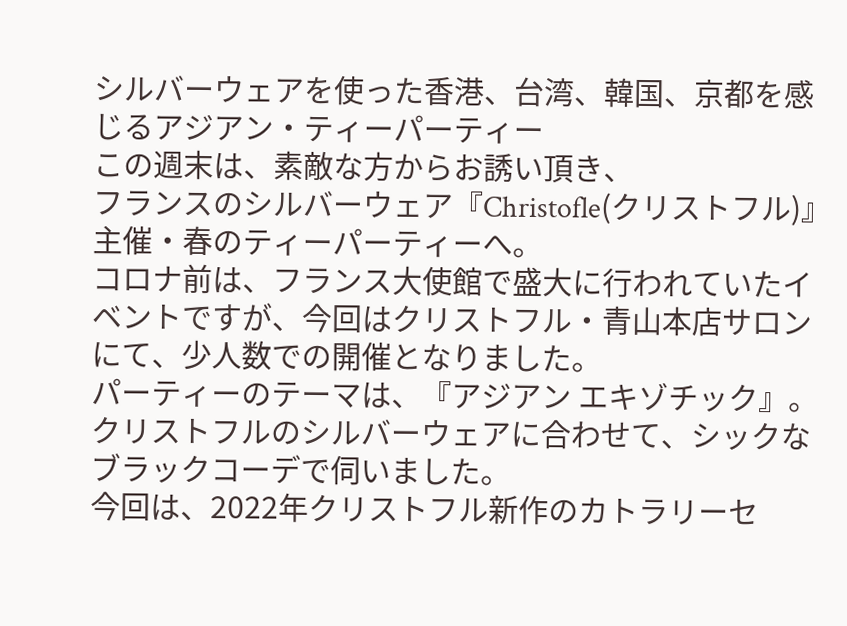シルバーウェアを使った香港、台湾、韓国、京都を感じるアジアン・ティーパーティー
この週末は、素敵な方からお誘い頂き、
フランスのシルバーウェア『Christofle(クリストフル)』主催・春のティーパーティーへ。
コロナ前は、フランス大使館で盛大に行われていたイベントですが、今回はクリストフル・青山本店サロンにて、少人数での開催となりました。
パーティーのテーマは、『アジアン エキゾチック』。
クリストフルのシルバーウェアに合わせて、シックなブラックコーデで伺いました。
今回は、2022年クリストフル新作のカトラリーセ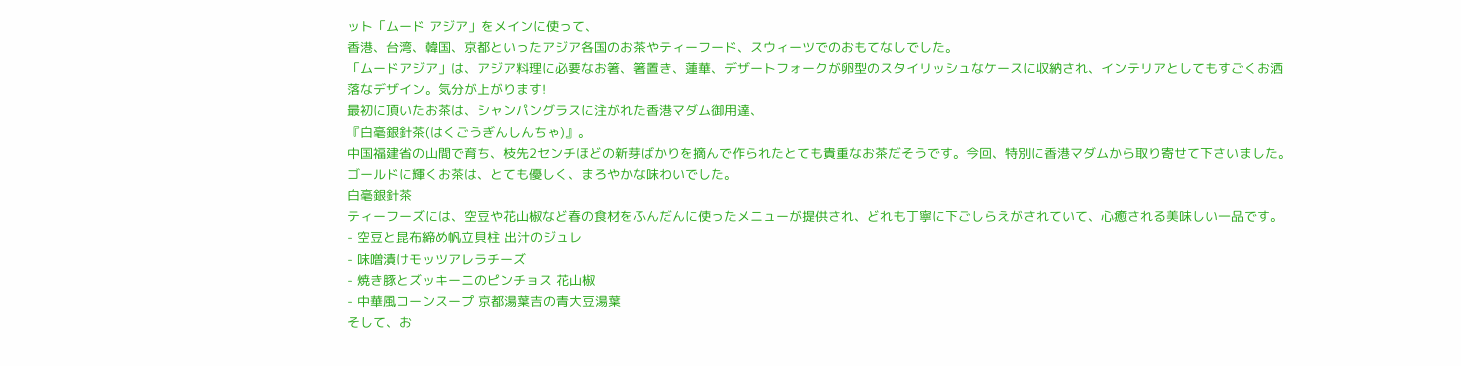ット「ムード アジア」をメインに使って、
香港、台湾、韓国、京都といったアジア各国のお茶やティーフード、スウィーツでのおもてなしでした。
「ムードアジア」は、アジア料理に必要なお箸、箸置き、蓮華、デザートフォークが卵型のスタイリッシュなケースに収納され、インテリアとしてもすごくお洒落なデザイン。気分が上がります!
最初に頂いたお茶は、シャンパングラスに注がれた香港マダム御用達、
『白毫銀針茶(はくごうぎんしんちゃ)』。
中国福建省の山間で育ち、枝先2センチほどの新芽ばかりを摘んで作られたとても貴重なお茶だそうです。今回、特別に香港マダムから取り寄せて下さいました。
ゴールドに輝くお茶は、とても優しく、まろやかな味わいでした。
白毫銀針茶
ティーフーズには、空豆や花山椒など春の食材をふんだんに使ったメニューが提供され、どれも丁寧に下ごしらえがされていて、心癒される美味しい一品です。
- 空豆と昆布締め帆立貝柱 出汁のジュレ
- 味噌漬けモッツアレラチーズ
- 焼き豚とズッキーニのピンチョス 花山椒
- 中華風コーンスープ 京都湯葉吉の青大豆湯葉
そして、お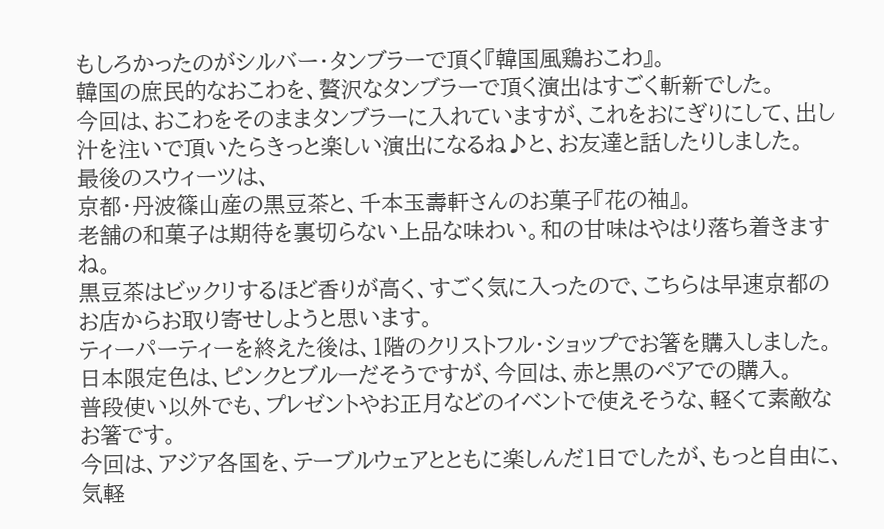もしろかったのがシルバー・タンブラーで頂く『韓国風鶏おこわ』。
韓国の庶民的なおこわを、贅沢なタンブラーで頂く演出はすごく斬新でした。
今回は、おこわをそのままタンブラーに入れていますが、これをおにぎりにして、出し汁を注いで頂いたらきっと楽しい演出になるね♪と、お友達と話したりしました。
最後のスウィーツは、
京都・丹波篠山産の黒豆茶と、千本玉壽軒さんのお菓子『花の袖』。
老舗の和菓子は期待を裏切らない上品な味わい。和の甘味はやはり落ち着きますね。
黒豆茶はビックリするほど香りが高く、すごく気に入ったので、こちらは早速京都のお店からお取り寄せしようと思います。
ティーパーティーを終えた後は、1階のクリストフル・ショップでお箸を購入しました。
日本限定色は、ピンクとブルーだそうですが、今回は、赤と黒のペアでの購入。
普段使い以外でも、プレゼントやお正月などのイベントで使えそうな、軽くて素敵なお箸です。
今回は、アジア各国を、テーブルウェアとともに楽しんだ1日でしたが、もっと自由に、気軽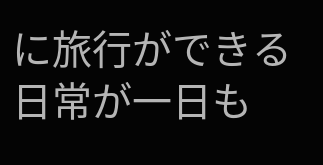に旅行ができる日常が一日も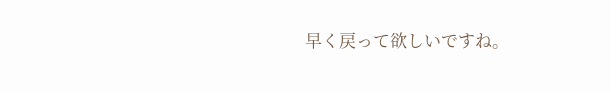早く戻って欲しいですね。